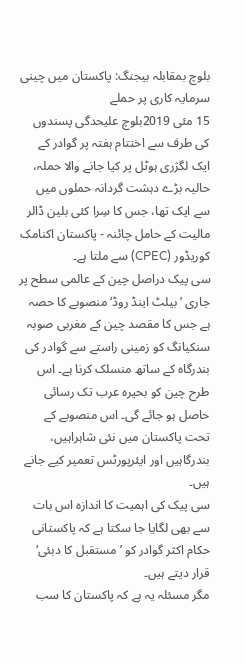بلوچ بمقابلہ بیجنگ: پاکستان میں چینی سرمایہ کاری پر حملے
15 مئی 2019بلوچ علیحدگی پسندوں کی طرف سے اختتام ہفتہ پر گوادر کے ایک لگژری ہوٹل پر کیا جانے والا حملہ، حالیہ بڑے دہشت گردانہ حملوں میں سے ایک تھا، جس کا سِرا کئی بلین ڈالر مالیت کے حامل چائنہ - پاکستان اکنامک کوریڈور (CPEC) سے ملتا ہے۔
سی پیک دراصل چین کے عالمی سطح پر جاری ’بیلٹ اینڈ روڈ‘ منصوبے کا حصہ ہے جس کا مقصد چین کے مغربی صوبہ سنکیانگ کو زمینی راستے سے گوادر کی بندرگاہ کے ساتھ منسلک کرنا ہے۔ اس طرح چین کو بحیرہ عرب تک رسائی حاصل ہو جائے گی۔ اس منصوبے کے تحت پاکستان میں نئی شاہراہیں، بندرگاہیں اور ایئرپورٹس تعمیر کیے جانے ہیں۔
سی پیک کی اہمیت کا اندازہ اس بات سے بھی لگایا جا سکتا ہے کہ پاکستانی حکام اکثر گوادر کو ’مستقبل کا دبئی‘ قرار دیتے ہیں۔
مگر مسئلہ یہ ہے کہ پاکستان کا سب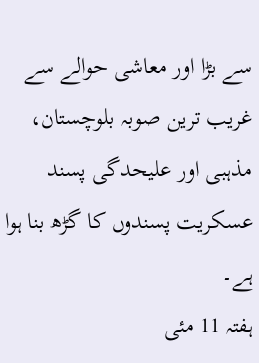سے بڑا اور معاشی حوالے سے غریب ترین صوبہ بلوچستان، مذہبی اور علیحدگی پسند عسکریت پسندوں کا گڑھ بنا ہوا ہے۔
ہفتہ 11 مئی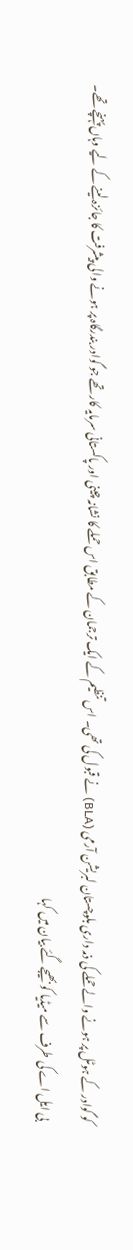کو گوادر کے ہوٹل پر ہونے والے حملے کی ذمہ داری بلوچستان لبریشن آرمی (BLA) نے قبول کی تھی۔ اس تنظیم کے ایک ترجمان کے مطابق اس حملے کا نشانہ چینی اور پاکستانی سرمایہ کار تھے جو گوادر بندرگاہ پر ہونے والی پیشرفت کا جائزہ لینے کے لیے وہاں پہنچے تھے۔
بی ایل اے کی طرف سے میڈیا کو بھیجے گئے بیان میں کہا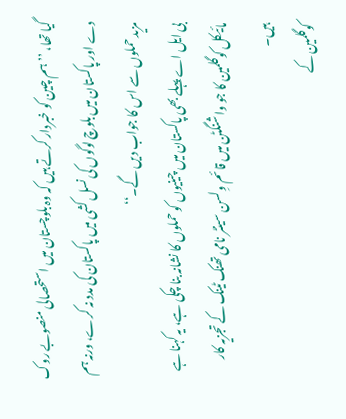گیا تھا، ’’ہم چین کو خبردار کرتے ہیں کہ وہ بلوچستان میں استحصالی منصوبے روک دے اور پاکستان میں بلوچ لوگوں کی نسل کشی میں پاکستان کی مدد نہ کرے، ورنہ ہم مزید حملوں سے اس کا جواب دیں گے۔‘‘
بی ایل اے پہلے بھی پاکستان میں چینیوں کو حملوں کا نشانہ بنا چکی ہے، یہ کہنا ہے مائیکل کوگلمین کا جو واشنگٹن میں قائم وِلسن سینٹر نامی تھنک ٹینک کے تجزیہ کار ہیں۔
کوگلمین کے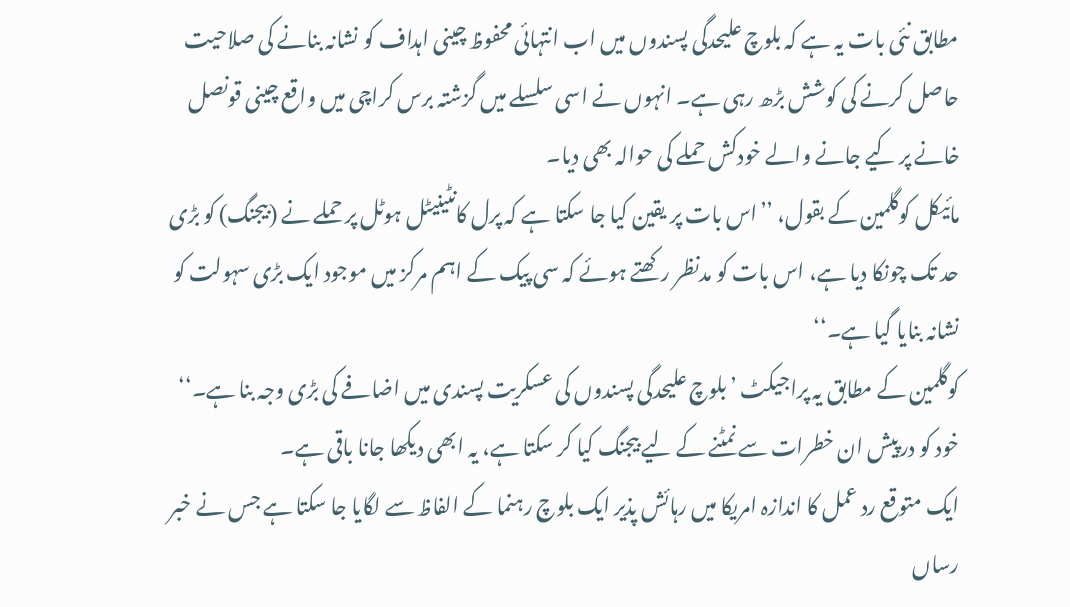مطابق نئی بات یہ ہے کہ بلوچ علیحدگی پسندوں میں اب انتہائی محفوظ چینی اہداف کو نشانہ بنانے کی صلاحیت حاصل کرنے کی کوشش بڑھ رہی ہے۔ انہوں نے اسی سلسلے میں گزشتہ برس کراچی میں واقع چینی قونصل خانے پر کیے جانے والے خودکش حملے کی حوالہ بھی دیا۔
مائیکل کوگلمین کے بقول، ’’اس بات پر یقین کیا جا سکتا ہے کہ پرل کانٹینیٹل ہوٹل پر حملے نے (بیجنگ) کو بڑی حد تک چونکا دیا ہے، اس بات کو مدنظر رکھتے ہوئے کہ سی پیک کے اہم مرکز میں موجود ایک بڑی سہولت کو نشانہ بنایا گیا ہے۔‘‘
کوگلمین کے مطابق یہ پراجیکٹ ’بلوچ علیحدگی پسندوں کی عسکریت پسندی میں اضافے کی بڑی وجہ بنا ہے۔‘‘
خود کو درپیش ان خطرات سے نمٹنے کے لیے بیجنگ کیا کر سکتا ہے، یہ ابھی دیکھا جانا باقی ہے۔
ایک متوقع رد عمل کا اندازہ امریکا میں رہائش پذیر ایک بلوچ رہنما کے الفاظ سے لگایا جا سکتا ہے جس نے خبر رساں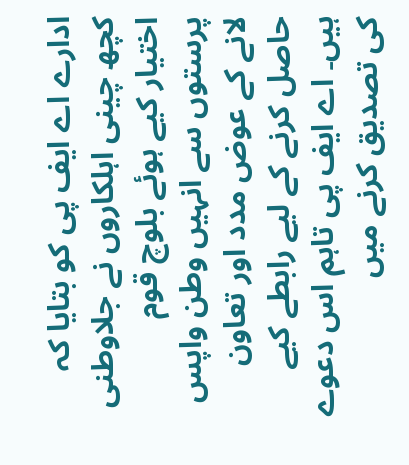ادارے اے ایف پی کو بتایا کہ کچھ چینی اہلکاروں نے جلاوطنی اختیار کیے ہوئے بلوچ قوم پرستوں سے انہیں وطن واپس لانے کے عوض مدد اور تعاون حاصل کرنے کے لیے رابطے کیے ہیں۔ اے ایف پی تاہم اس دعوے کی تصدیق کرنے میں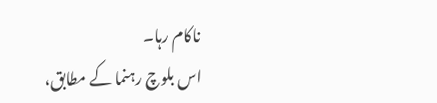ناکام رہا۔
اس بلوچ رہنما کے مطابق،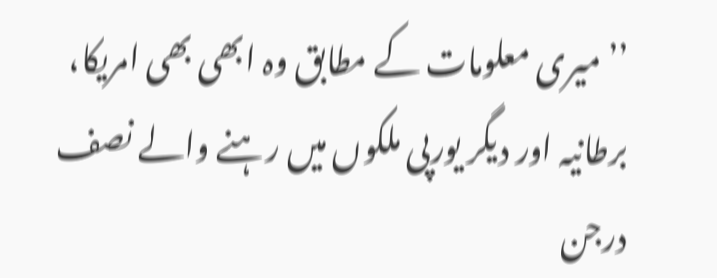’’میری معلومات کے مطابق وہ ابھی بھی امریکا، برطانیہ اور دیگر یورپی ملکوں میں رہنے والے نصف درجن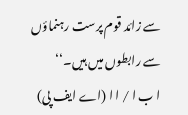سے زائد قوم پرست رہنماؤں سے رابطوں میں ہیں۔‘‘
ا ب ا / ا ا (اے ایف پی)